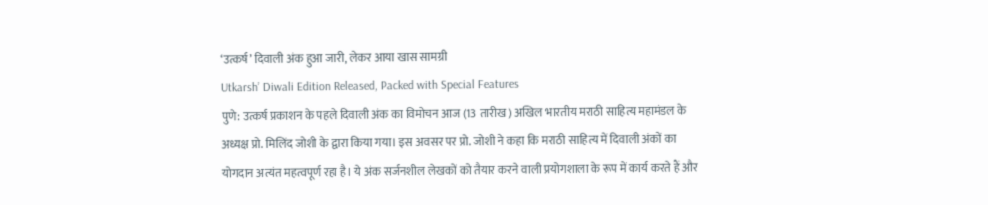‘उत्कर्ष’ दिवाली अंक हुआ जारी, लेकर आया खास सामग्री
Utkarsh’ Diwali Edition Released, Packed with Special Features
पुणे: उत्कर्ष प्रकाशन के पहले दिवाली अंक का विमोचन आज (13 तारीख) अखिल भारतीय मराठी साहित्य महामंडल के अध्यक्ष प्रो. मिलिंद जोशी के द्वारा किया गया। इस अवसर पर प्रो. जोशी ने कहा कि मराठी साहित्य में दिवाली अंकों का योगदान अत्यंत महत्वपूर्ण रहा है। ये अंक सर्जनशील लेखकों को तैयार करने वाली प्रयोगशाला के रूप में कार्य करते हैं और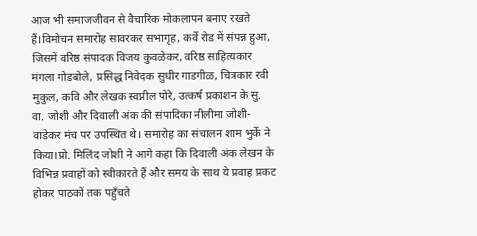आज भी समाजजीवन से वैचारिक मोकलापन बनाए रखते हैं।विमोचन समारोह सावरकर सभागृह, कर्वे रोड में संपन्न हुआ, जिसमें वरिष्ठ संपादक विजय कुवळेकर, वरिष्ठ साहित्यकार मंगला गोडबोले, प्रसिद्ध निवेदक सुधीर गाडगीळ, चित्रकार रवी मुकुल, कवि और लेखक स्वप्नील पोरे, उत्कर्ष प्रकाशन के सु. वा. जोशी और दिवाली अंक की संपादिका नीलीमा जोशी-वाडेकर मंच पर उपस्थित थे। समारोह का संचालन शाम भुर्के ने किया।प्रो. मिलिंद जोशी ने आगे कहा कि दिवाली अंक लेखन के विभिन्न प्रवाहों को स्वीकारते हैं और समय के साथ ये प्रवाह प्रकट होकर पाठकों तक पहुँचते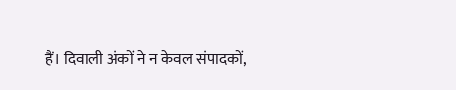हैं। दिवाली अंकों ने न केवल संपादकों,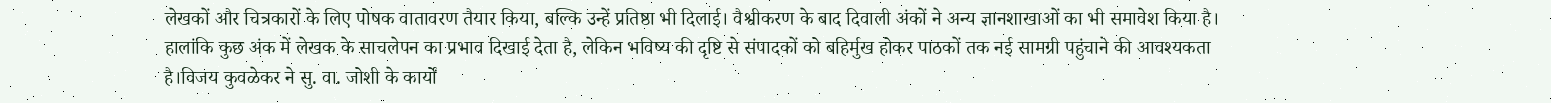लेखकों और चित्रकारों के लिए पोषक वातावरण तैयार किया, बल्कि उन्हें प्रतिष्ठा भी दिलाई। वैश्वीकरण के बाद दिवाली अंकों ने अन्य ज्ञानशाखाओं का भी समावेश किया है। हालांकि कुछ अंक में लेखक के साचलेपन का प्रभाव दिखाई देता है, लेकिन भविष्य की दृष्टि से संपादकों को बहिर्मुख होकर पाठकों तक नई सामग्री पहुंचाने की आवश्यकता है।विजय कुवळेकर ने सु. वा. जोशी के कार्यों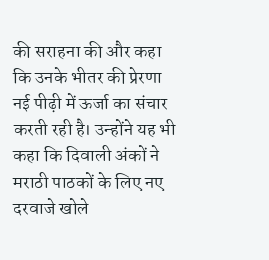की सराहना की और कहा कि उनके भीतर की प्रेरणा नई पीढ़ी में ऊर्जा का संचार करती रही है। उन्होंने यह भी कहा कि दिवाली अंकों ने मराठी पाठकों के लिए नए दरवाजे खोले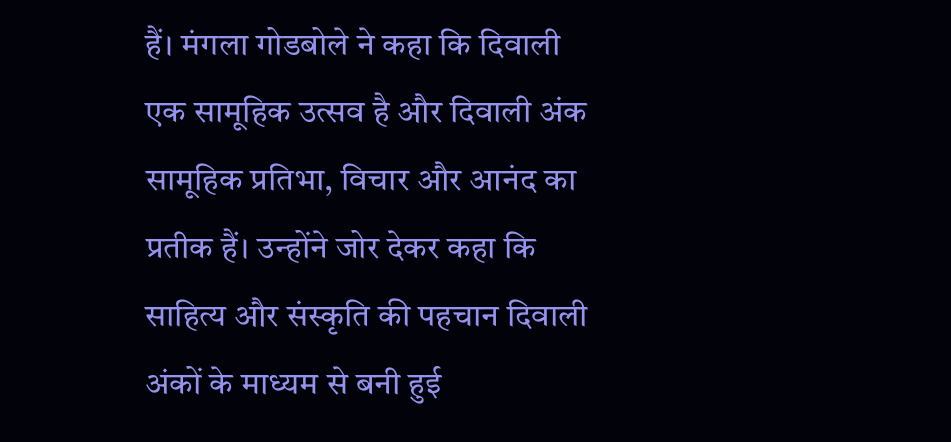हैं। मंगला गोडबोले ने कहा कि दिवाली एक सामूहिक उत्सव है और दिवाली अंक सामूहिक प्रतिभा, विचार और आनंद का प्रतीक हैं। उन्होंने जोर देकर कहा कि साहित्य और संस्कृति की पहचान दिवाली अंकों के माध्यम से बनी हुई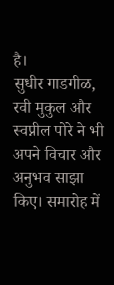है।
सुधीर गाडगीळ, रवी मुकुल और स्वप्नील पोरे ने भी अपने विचार और अनुभव साझा किए। समारोह में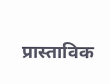प्रास्ताविक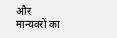और मान्यवरों का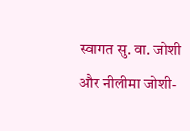स्वागत सु. वा. जोशी और नीलीमा जोशी-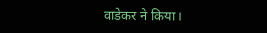वाडेकर ने किया।